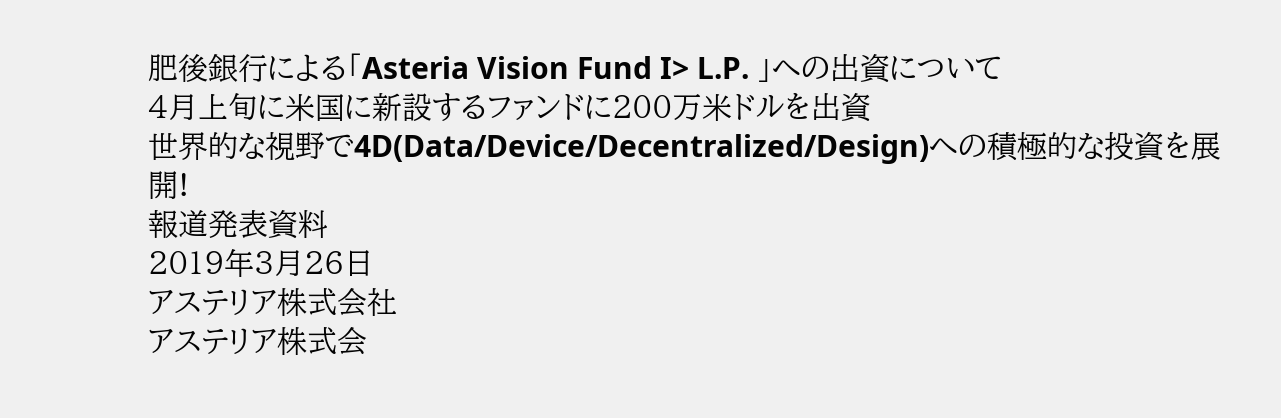肥後銀行による「Asteria Vision Fund I> L.P. 」への出資について
4月上旬に米国に新設するファンドに200万米ドルを出資
世界的な視野で4D(Data/Device/Decentralized/Design)への積極的な投資を展開!
報道発表資料
2019年3月26日
アステリア株式会社
アステリア株式会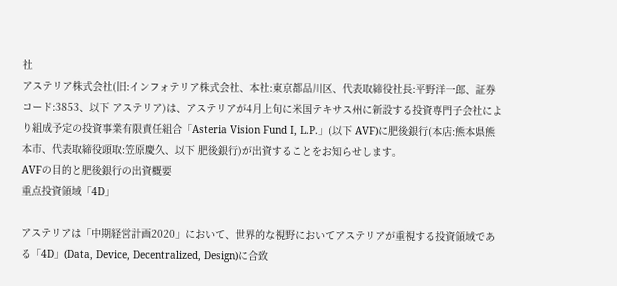社
アステリア株式会社(旧:インフォテリア株式会社、本社:東京都品川区、代表取締役社長:平野洋一郎、証券コード:3853、以下 アステリア)は、アステリアが4月上旬に米国テキサス州に新設する投資専門子会社により組成予定の投資事業有限責任組合「Asteria Vision Fund I, L.P.」(以下 AVF)に肥後銀行(本店:熊本県熊本市、代表取締役頭取:笠原慶久、以下 肥後銀行)が出資することをお知らせします。
AVFの目的と肥後銀行の出資概要
重点投資領域「4D」

アステリアは「中期経営計画2020」において、世界的な視野においてアステリアが重視する投資領域である「4D」(Data, Device, Decentralized, Design)に合致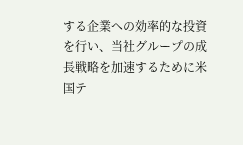する企業への効率的な投資を行い、当社グループの成長戦略を加速するために米国テ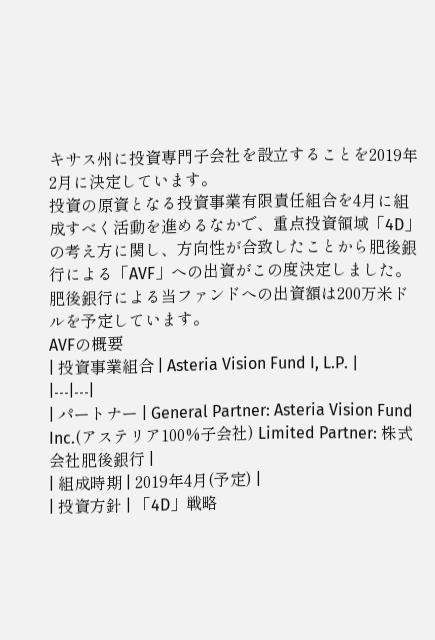キサス州に投資専門子会社を設立することを2019年2月に決定しています。
投資の原資となる投資事業有限責任組合を4月に組成すべく活動を進めるなかで、重点投資領域「4D」の考え方に関し、方向性が合致したことから肥後銀行による「AVF」への出資がこの度決定しました。
肥後銀行による当ファンドへの出資額は200万米ドルを予定しています。
AVFの概要
| 投資事業組合 | Asteria Vision Fund I, L.P. |
|---|---|
| パートナー | General Partner: Asteria Vision Fund Inc.(アステリア100%子会社) Limited Partner: 株式会社肥後銀行 |
| 組成時期 | 2019年4月(予定) |
| 投資方針 | 「4D」戦略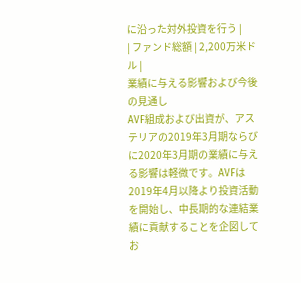に沿った対外投資を行う |
| ファンド総額 | 2,200万米ドル |
業績に与える影響および今後の見通し
AVF組成および出資が、アステリアの2019年3月期ならびに2020年3月期の業績に与える影響は軽微です。AVFは2019年4月以降より投資活動を開始し、中長期的な連結業績に貢献することを企図してお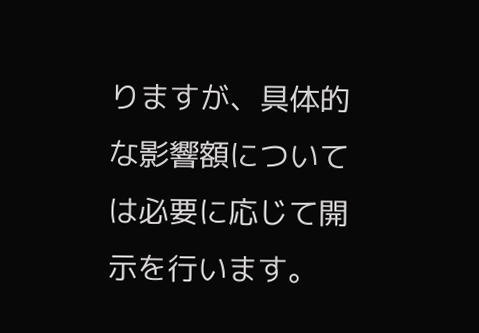りますが、具体的な影響額については必要に応じて開示を行います。